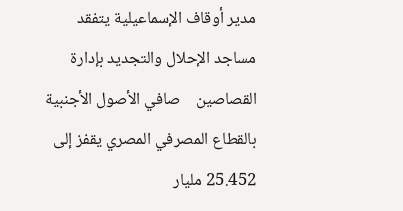مدير أوقاف الإسماعيلية يتفقد مساجد الإحلال والتجديد بإدارة القصاصين    صافي الأصول الأجنبية بالقطاع المصرفي المصري يقفز إلى 25.452 مليار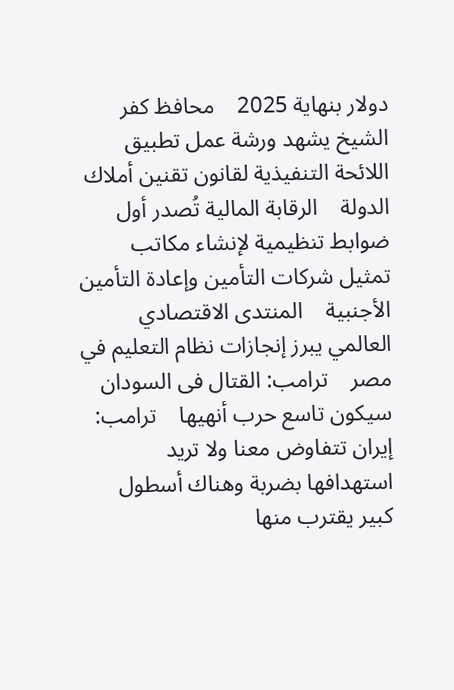دولار بنهاية 2025    محافظ كفر الشيخ يشهد ورشة عمل تطبيق اللائحة التنفيذية لقانون تقنين أملاك الدولة    الرقابة المالية تُصدر أول ضوابط تنظيمية لإنشاء مكاتب تمثيل شركات التأمين وإعادة التأمين الأجنبية    المنتدى الاقتصادي العالمي يبرز إنجازات نظام التعليم في مصر    ترامب: القتال فى السودان سيكون تاسع حرب أنهيها    ترامب: إيران تتفاوض معنا ولا تريد استهدافها بضربة وهناك أسطول كبير يقترب منها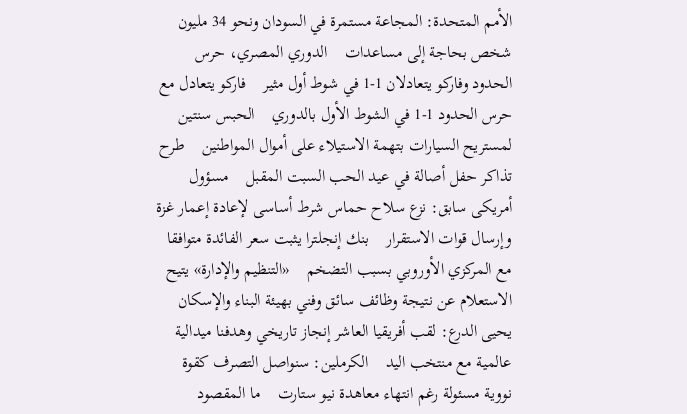الأمم المتحدة: المجاعة مستمرة في السودان ونحو 34 مليون شخص بحاجة إلى مساعدات    الدوري المصري، حرس الحدود وفاركو يتعادلان 1-1 في شوط أول مثير    فاركو يتعادل مع حرس الحدود 1-1 في الشوط الأول بالدوري    الحبس سنتين لمستريح السيارات بتهمة الاستيلاء على أموال المواطنين    طرح تذاكر حفل أصالة في عيد الحب السبت المقبل    مسؤول أمريكى سابق: نزع سلاح حماس شرط أساسى لإعادة إعمار غزة وإرسال قوات الاستقرار    بنك إنجلترا يثبت سعر الفائدة متوافقا مع المركزي الأوروبي بسبب التضخم    «التنظيم والإدارة» يتيح الاستعلام عن نتيجة وظائف سائق وفني بهيئة البناء والإسكان    يحيى الدرع: لقب أفريقيا العاشر إنجاز تاريخي وهدفنا ميدالية عالمية مع منتخب اليد    الكرملين: سنواصل التصرف كقوة نووية مسئولة رغم انتهاء معاهدة نيو ستارت    ما المقصود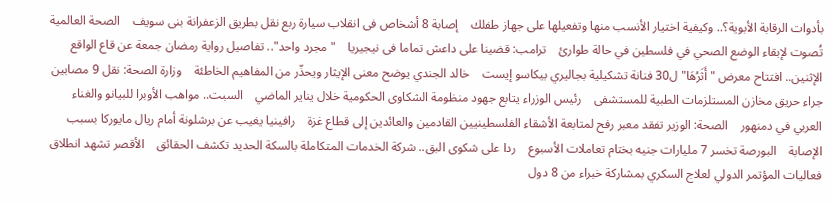بأدوات الرقابة الأبوية؟.. وكيفية اختيار الأنسب منها وتفعيلها على جهاز طفلك    إصابة 8 أشخاص فى انقلاب سيارة ربع نقل بطريق الزعفرانة بنى سويف    الصحة العالمية تُصوت لإبقاء الوضع الصحي في فلسطين في حالة طوارئ    ترامب: قضينا على داعش تماما فى نيجيريا    "مجرد واحد".. تفاصيل رواية رمضان جمعة عن قاع الواقع    الإثنين.. افتتاح معرض "أَثَرُهَا" ل30 فنانة تشكيلية بجاليري بيكاسو إيست    خالد الجندي يوضح معنى الإيثار ويحذّر من المفاهيم الخاطئة    وزارة الصحة: نقل 9 مصابين جراء حريق مخازن المستلزمات الطبية للمستشفى    رئيس الوزراء يتابع جهود منظومة الشكاوى الحكومية خلال يناير الماضي    السبت.. مواهب الأوبرا للبيانو والغناء العربي في دمنهور    الصحة: الوزير تفقد معبر رفح لمتابعة الأشقاء الفلسطينيين القادمين والعائدين إلى قطاع غزة    رافينيا يغيب عن برشلونة أمام ريال مايوركا بسبب الإصابة    البورصة تخسر 7 مليارات جنيه بختام تعاملات الأسبوع    ردا على شكوى البق.. شركة الخدمات المتكاملة بالسكة الحديد تكشف الحقائق    الأقصر تشهد انطلاق فعاليات المؤتمر الدولي لعلاج السكري بمشاركة خبراء من 8 دول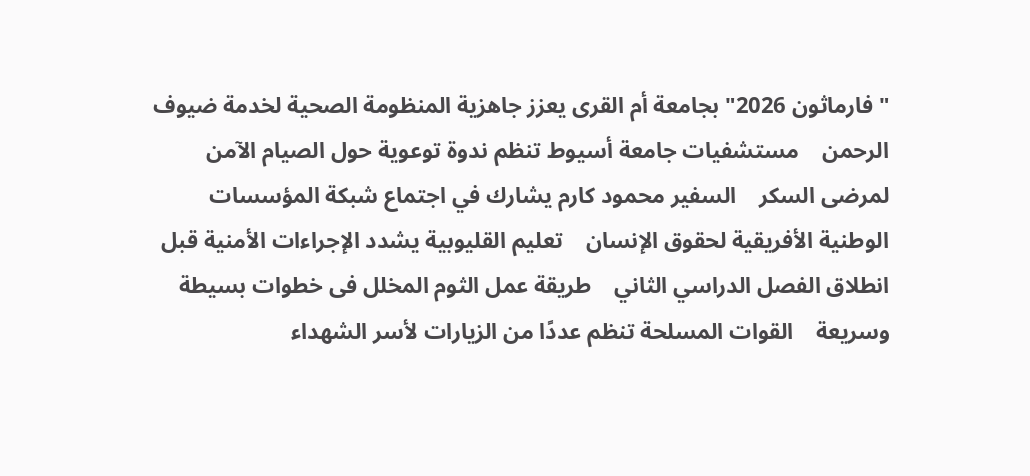"فارماثون 2026" بجامعة أم القرى يعزز جاهزية المنظومة الصحية لخدمة ضيوف الرحمن    مستشفيات جامعة أسيوط تنظم ندوة توعوية حول الصيام الآمن لمرضى السكر    السفير محمود كارم يشارك في اجتماع شبكة المؤسسات الوطنية الأفريقية لحقوق الإنسان    تعليم القليوبية يشدد الإجراءات الأمنية قبل انطلاق الفصل الدراسي الثاني    طريقة عمل الثوم المخلل فى خطوات بسيطة وسريعة    القوات المسلحة تنظم عددًا من الزيارات لأسر الشهداء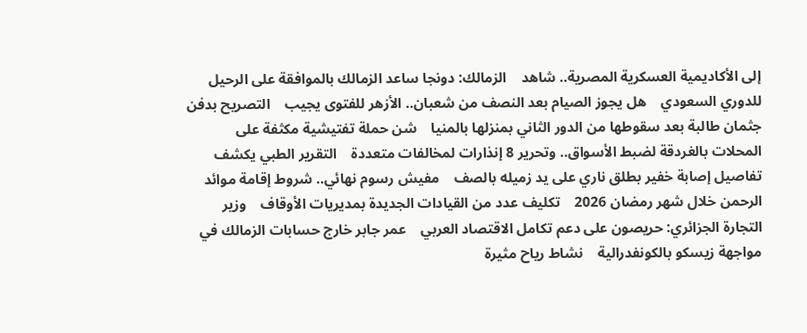إلى الأكاديمية العسكرية المصرية.. شاهد    الزمالك: دونجا ساعد الزمالك بالموافقة على الرحيل للدوري السعودي    هل يجوز الصيام بعد النصف من شعبان.. الأزهر للفتوى يجيب    التصريح بدفن جثمان طالبة بعد سقوطها من الدور الثاني بمنزلها بالمنيا    شن حملة تفتيشية مكثفة على المحلات بالغردقة لضبط الأسواق.. وتحرير 8 إنذارات لمخالفات متعددة    التقرير الطبي يكشف تفاصيل إصابة خفير بطلق ناري على يد زميله بالصف    مفيش رسوم نهائي.. شروط إقامة موائد الرحمن خلال شهر رمضان 2026    تكليف عدد من القيادات الجديدة بمديريات الأوقاف    وزير التجارة الجزائري: حريصون على دعم تكامل الاقتصاد العربي    عمر جابر خارج حسابات الزمالك في مواجهة زيسكو بالكونفدرالية    نشاط رياح مثيرة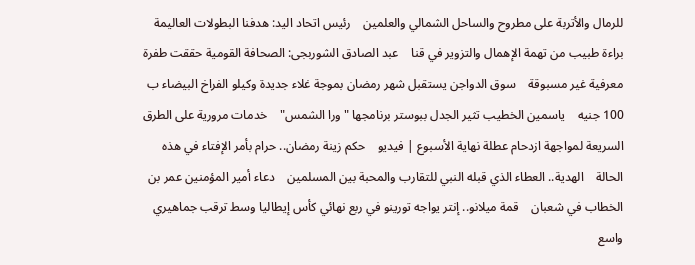للرمال والأتربة على مطروح والساحل الشمالي والعلمين    رئيس اتحاد اليد: هدفنا البطولات العاليمة    براءة طبيب من تهمة الإهمال والتزوير في قنا    عبد الصادق الشوربجى: الصحافة القومية حققت طفرة معرفية غير مسبوقة    سوق الدواجن يستقبل شهر رمضان بموجة غلاء جديدة وكيلو الفراخ البيضاء ب 100 جنيه    ياسمين الخطيب تثير الجدل ببوستر برنامجها "ورا الشمس"    خدمات مرورية على الطرق السريعة لمواجهة ازدحام عطلة نهاية الأسبوع | فيديو    حكم زينة رمضان.. حرام بأمر الإفتاء في هذه الحالة    الهدية.. العطاء الذي قبله النبي للتقارب والمحبة بين المسلمين    دعاء أمير المؤمنين عمر بن الخطاب في شعبان    قمة ميلانو.. إنتر يواجه تورينو في ربع نهائي كأس إيطاليا وسط ترقب جماهيري واسع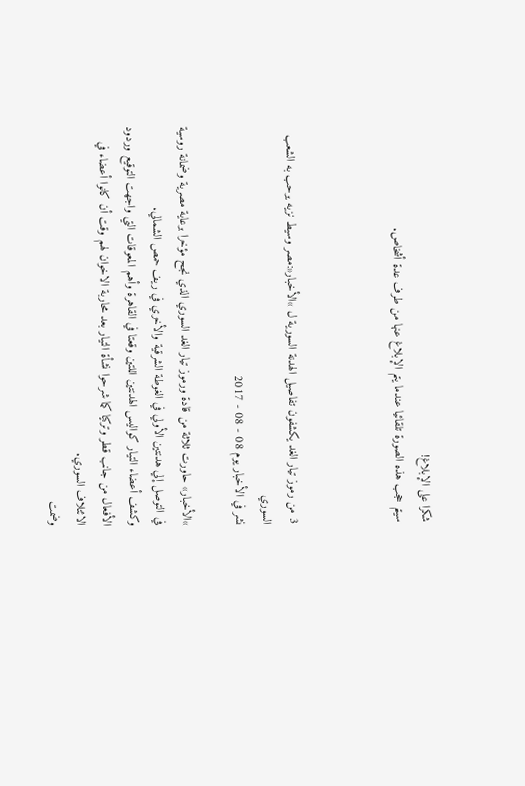شكرا على الإبلاغ!
سيتم حجب هذه الصورة تلقائيا عندما يتم الإبلاغ عنها من طرف عدة أشخاص.



3 من رموز تيار الغد يكشفون تفاصيل الهدنة السورية ل »الأخبار«:مصر وسيط نزيه يرحب به الشعب السوري
نشر في الأخبار يوم 08 - 08 - 2017

»الأخبار» حاورت ثلاثة من قادة ورموز تيار الغد السوري الذي نجح مؤخرا برعاية مصرية وضمانة روسية في التوصل إلي هدنتين الأولي في الغوطة الشرقية والأخري في ريف حمص الشمالي.
وكشف أعضاء التيار كواليس الهدنتين اللتين وقعتا في القاهرة وأهم المعوقات التي واجهت التوقيع وردود الأفعال من جانب قطر وتركيا كما شرحوا نشأة التيار بعد محاربة الاخوان لهم وقت أن كانوا أعضاء في الائتلاف السوري.
وضمت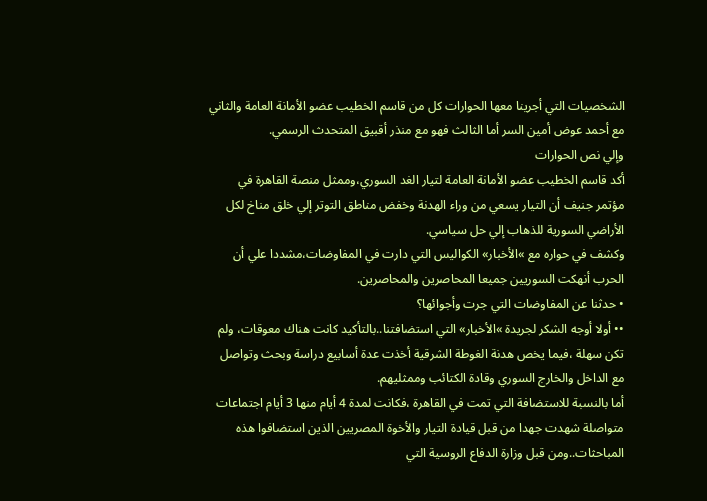الشخصيات التي أجرينا معها الحوارات كل من قاسم الخطيب عضو الأمانة العامة والثاني مع أحمد عوض أمين السر أما الثالث فهو مع منذر أقبيق المتحدث الرسمي.
وإلي نص الحوارات
أكد قاسم الخطيب عضو الأمانة العامة لتيار الغد السوري،وممثل منصة القاهرة في مؤتمر جنيف أن التيار يسعي من وراء الهدنة وخفض مناطق التوتر إلي خلق مناخ لكل الأراضي السورية للذهاب إلي حل سياسي.
وكشف في حواره مع »الأخبار» الكواليس التي دارت في المفاوضات،مشددا علي أن الحرب أنهكت السوريين جميعا المحاصرين والمحاصرين.
• حدثنا عن المفاوضات التي جرت وأجوائها؟
•• أولا أوجه الشكر لجريدة »الأخبار» التي استضافتنا..بالتأكيد كانت هناك معوقات، ولم تكن سهلة ،فيما يخص هدنة الغوطة الشرقية أخذت عدة أسابيع دراسة وبحث وتواصل مع الداخل والخارج السوري وقادة الكتائب وممثليهم.
أما بالنسبة للاستضافة التي تمت في القاهرة ،فكانت لمدة 4 أيام منها 3 أيام اجتماعات متواصلة شهدت جهدا من قبل قيادة التيار والأخوة المصريين الذين استضافوا هذه المباحثات..ومن قبل وزارة الدفاع الروسية التي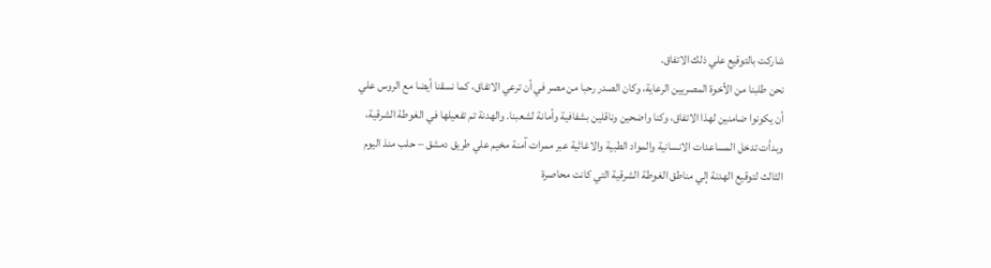شاركت بالتوقيع علي ذلك الاتفاق.
نحن طلبنا من الأخوة المصريين الرعاية، وكان الصدر رحبا من مصر في أن ترعي الاتفاق، كما نسقنا أيضا مع الروس علي أن يكونوا ضامنين لهذا الاتفاق، وكنا واضحين وناقلين بشفافية وأمانة لشعبنا. والهدنة تم تفعيلها في الغوطة الشرقية، وبدأت تدخل المساعدات الانسانية والمواد الطبية والاغاثية عبر ممرات آمنة مخيم علي طريق دمشق – حلب منذ اليوم الثالث لتوقيع الهدنة إلي مناطق الغوطة الشرقية التي كانت محاصرة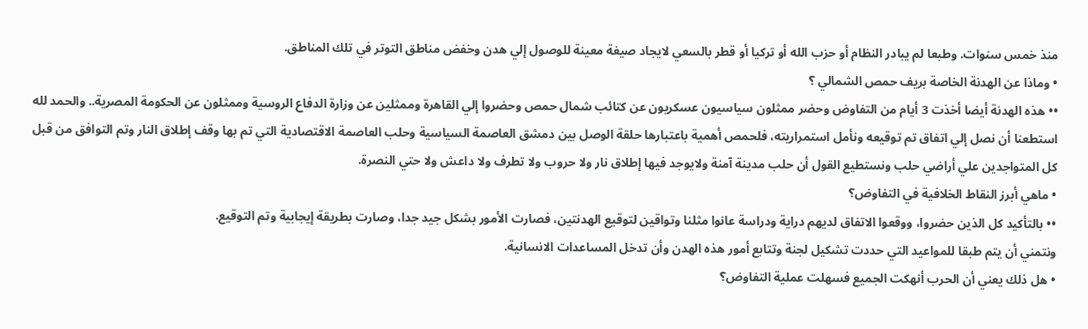منذ خمس سنوات. وطبعا لم يبادر النظام أو حزب الله أو تركيا أو قطر بالسعي لايجاد صيغة معينة للوصول إلي هدن وخفض مناطق التوتر في تلك المناطق.
• وماذا عن الهدنة الخاصة بريف حمص الشمالي ؟
•• هذه الهدنة أيضا أخذت 3 أيام من التفاوض وحضر ممثلون سياسيون عسكريون عن كتائب شمال حمص وحضروا إلي القاهرة وممثلين عن وزارة الدفاع الروسية وممثلون عن الحكومة المصرية.. والحمد لله استطعنا أن نصل إلي اتفاق تم توقيعه ونأمل استمراريته، فلحمص أهمية باعتبارها حلقة الوصل بين دمشق العاصمة السياسية وحلب العاصمة الاقتصادية التي تم بها وقف إطلاق النار وتم التوافق من قبل كل المتواجدين علي أراضي حلب ونستطيع القول أن حلب مدينة آمنة ولايوجد فيها إطلاق نار ولا حروب ولا تطرف ولا داعش ولا حتي النصرة.
• ماهي أبرز النقاط الخلافية في التفاوض؟
•• بالتأكيد كل الذين حضروا، ووقعوا الاتفاق لديهم دراية ودراسة عانوا مثلنا وتواقين لتوقيع الهدنتين، فصارت الأمور بشكل جيد جدا، وصارت بطريقة إيجابية وتم التوقيع.
ونتمني أن يتم طبقا للمواعيد التي حددت تشكيل لجنة وتتابع أمور هذه الهدن وأن تدخل المساعدات الانسانية.
• هل ذلك يعني أن الحرب أنهكت الجميع فسهلت عملية التفاوض؟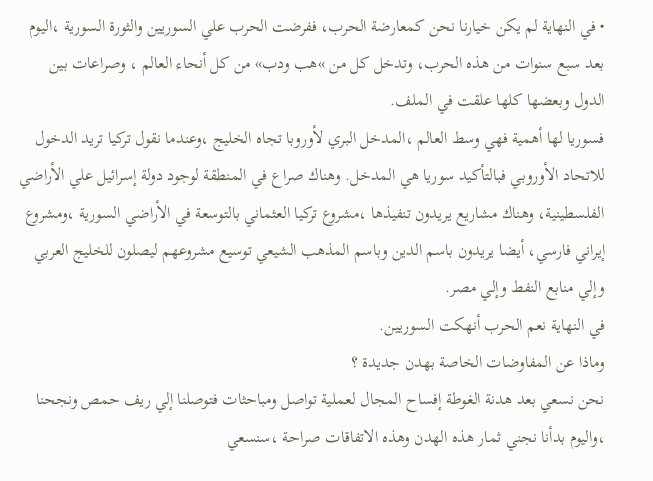• في النهاية لم يكن خيارنا نحن كمعارضة الحرب، ففرضت الحرب علي السوريين والثورة السورية ،اليوم بعد سبع سنوات من هذه الحرب، وتدخل كل من »هب ودب» من كل أنحاء العالم ، وصراعات بين الدول وبعضها كلها علقت في الملف.
فسوريا لها أهمية فهي وسط العالم ،المدخل البري لأوروبا تجاه الخليج ،وعندما نقول تركيا تريد الدخول للاتحاد الأوروبي فبالتأكيد سوريا هي المدخل. وهناك صراع في المنطقة لوجود دولة إسرائيل علي الأراضي الفلسطينية، وهناك مشاريع يريدون تنفيذها ،مشروع تركيا العثماني بالتوسعة في الأراضي السورية ،ومشروع إيراني فارسي، أيضا يريدون باسم الدين وباسم المذهب الشيعي توسيع مشروعهم ليصلون للخليج العربي وإلي منابع النفط وإلي مصر.
في النهاية نعم الحرب أنهكت السوريين.
وماذا عن المفاوضات الخاصة بهدن جديدة ؟
نحن نسعي بعد هدنة الغوطة إفساح المجال لعملية تواصل ومباحثات فتوصلنا إلي ريف حمص ونجحنا ،واليوم بدأنا نجني ثمار هذه الهدن وهذه الاتفاقات صراحة ،سنسعي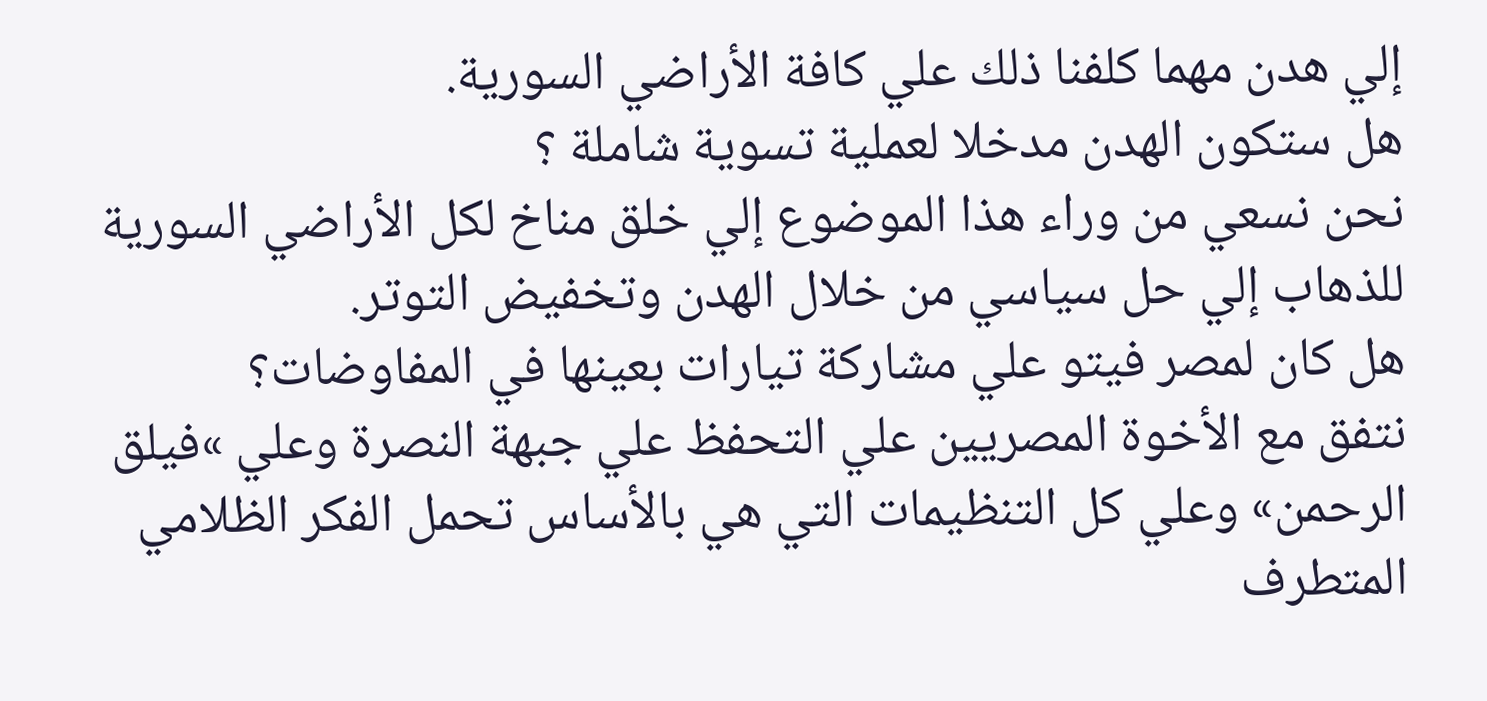إلي هدن مهما كلفنا ذلك علي كافة الأراضي السورية.
هل ستكون الهدن مدخلا لعملية تسوية شاملة ؟
نحن نسعي من وراء هذا الموضوع إلي خلق مناخ لكل الأراضي السورية للذهاب إلي حل سياسي من خلال الهدن وتخفيض التوتر.
هل كان لمصر فيتو علي مشاركة تيارات بعينها في المفاوضات؟
نتفق مع الأخوة المصريين علي التحفظ علي جبهة النصرة وعلي »فيلق الرحمن» وعلي كل التنظيمات التي هي بالأساس تحمل الفكر الظلامي المتطرف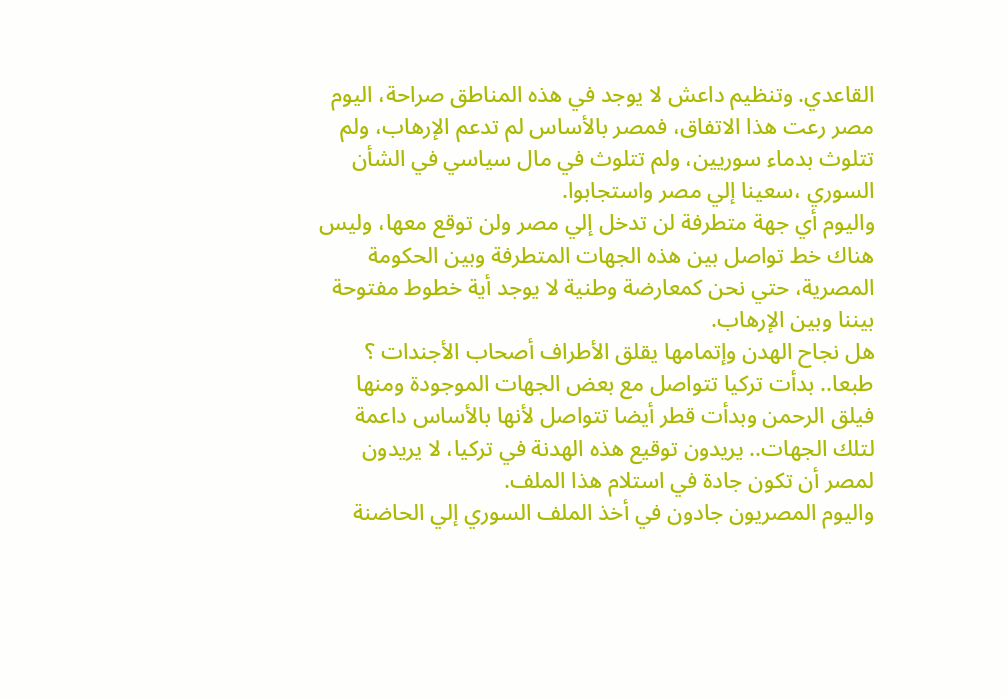القاعدي. وتنظيم داعش لا يوجد في هذه المناطق صراحة، اليوم مصر رعت هذا الاتفاق، فمصر بالأساس لم تدعم الإرهاب، ولم تتلوث بدماء سوريين، ولم تتلوث في مال سياسي في الشأن السوري ،سعينا إلي مصر واستجابوا.
واليوم أي جهة متطرفة لن تدخل إلي مصر ولن توقع معها، وليس هناك خط تواصل بين هذه الجهات المتطرفة وبين الحكومة المصرية، حتي نحن كمعارضة وطنية لا يوجد أية خطوط مفتوحة بيننا وبين الإرهاب.
هل نجاح الهدن وإتمامها يقلق الأطراف أصحاب الأجندات ؟
طبعا.. بدأت تركيا تتواصل مع بعض الجهات الموجودة ومنها فيلق الرحمن وبدأت قطر أيضا تتواصل لأنها بالأساس داعمة لتلك الجهات.. يريدون توقيع هذه الهدنة في تركيا، لا يريدون لمصر أن تكون جادة في استلام هذا الملف.
واليوم المصريون جادون في أخذ الملف السوري إلي الحاضنة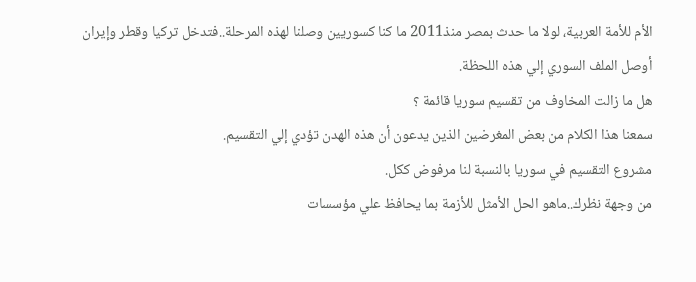الأم للأمة العربية، لولا ما حدث بمصر منذ2011 ما كنا كسوريين وصلنا لهذه المرحلة..فتدخل تركيا وقطر وإيران أوصل الملف السوري إلي هذه اللحظة.
هل ما زالت المخاوف من تقسيم سوريا قائمة ؟
سمعنا هذا الكلام من بعض المغرضين الذين يدعون أن هذه الهدن تؤدي إلي التقسيم.
مشروع التقسيم في سوريا بالنسبة لنا مرفوض ككل.
من وجهة نظرك..ماهو الحل الأمثل للأزمة بما يحافظ علي مؤسسات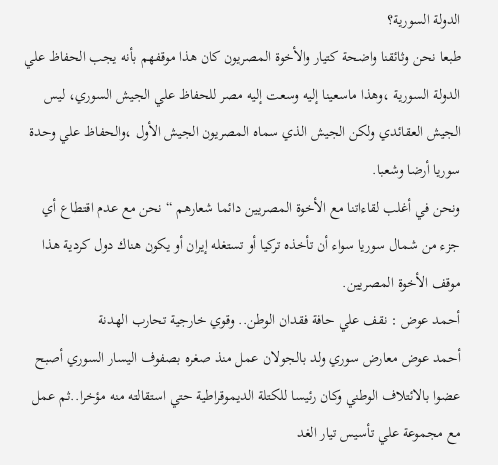الدولة السورية؟
طبعا نحن وثائقنا واضحة كتيار والأخوة المصريون كان هذا موقفهم بأنه يجب الحفاظ علي الدولة السورية ،وهذا ماسعينا إليه وسعت إليه مصر للحفاظ علي الجيش السوري، ليس الجيش العقائدي ولكن الجيش الذي سماه المصريون الجيش الأول ،والحفاظ علي وحدة سوريا أرضا وشعبا.
ونحن في أغلب لقاءاتنا مع الأخوة المصريين دائما شعارهم “ نحن مع عدم اقتطاع أي جزء من شمال سوريا سواء أن تأخذه تركيا أو تستغله إيران أو يكون هناك دول كردية هذا موقف الأخوة المصريين.
أحمد عوض : نقف علي حافة فقدان الوطن.. وقوي خارجية تحارب الهدنة
أحمد عوض معارض سوري ولد بالجولان عمل منذ صغره بصفوف اليسار السوري أصبح عضوا بالائتلاف الوطني وكان رئيسا للكتلة الديموقراطية حتي استقالته منه مؤخرا..ثم عمل مع مجموعة علي تأسيس تيار الغد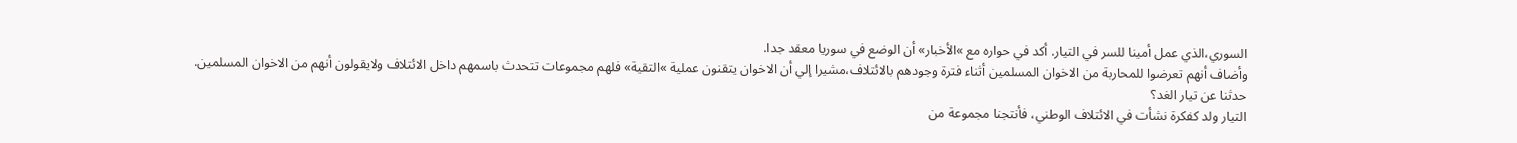السوري،الذي عمل أمينا للسر في التيار. أكد في حواره مع »الأخبار» أن الوضع في سوريا معقد جدا.
وأضاف أنهم تعرضوا للمحاربة من الاخوان المسلمين أثناء فترة وجودهم بالائتلاف،مشيرا إلي أن الاخوان يتقنون عملية »التقية» فلهم مجموعات تتحدث باسمهم داخل الائتلاف ولايقولون أنهم من الاخوان المسلمين.
حدثنا عن تيار الغد؟
التيار ولد كفكرة نشأت في الائتلاف الوطني، فأنتجنا مجموعة من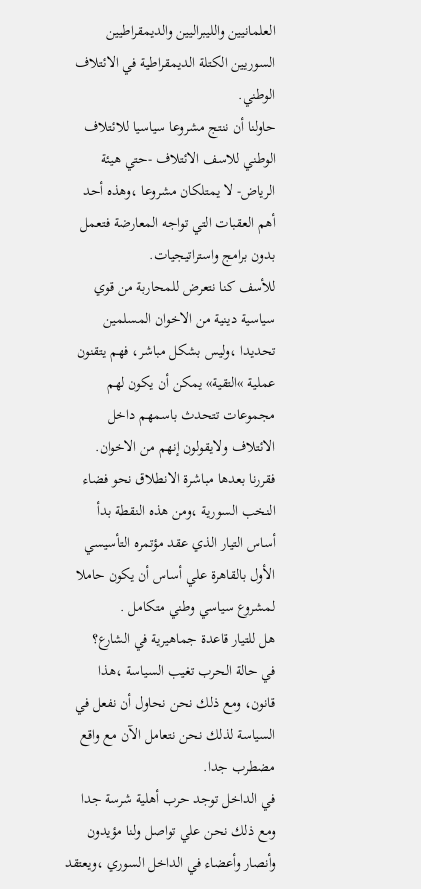العلمانيين والليبراليين والديمقراطيين السوريين الكتلة الديمقراطية في الائتلاف الوطني.
حاولنا أن ننتج مشروعا سياسيا للائتلاف الوطني للاسف الائتلاف -حتي هيئة الرياض- لا يمتلكان مشروعا ،وهذه أحد أهم العقبات التي تواجه المعارضة فتعمل بدون برامج واستراتيجيات.
للأسف كنا نتعرض للمحاربة من قوي سياسية دينية من الاخوان المسلمين تحديدا ،وليس بشكل مباشر، فهم يتقنون عملية »التقية» يمكن أن يكون لهم مجموعات تتحدث باسمهم داخل الائتلاف ولايقولون إنهم من الاخوان.
فقررنا بعدها مباشرة الانطلاق نحو فضاء النخب السورية ،ومن هذه النقطة بدأ أساس التيار الذي عقد مؤتمره التأسيسي الأول بالقاهرة علي أساس أن يكون حاملا لمشروع سياسي وطني متكامل .
هل للتيار قاعدة جماهيرية في الشارع؟
في حالة الحرب تغيب السياسة ،هذا قانون، ومع ذلك نحن نحاول أن نفعل في السياسة لذلك نحن نتعامل الآن مع واقع مضطرب جدا.
في الداخل توجد حرب أهلية شرسة جدا ومع ذلك نحن علي تواصل ولنا مؤيدون وأنصار وأعضاء في الداخل السوري ،ويعتقد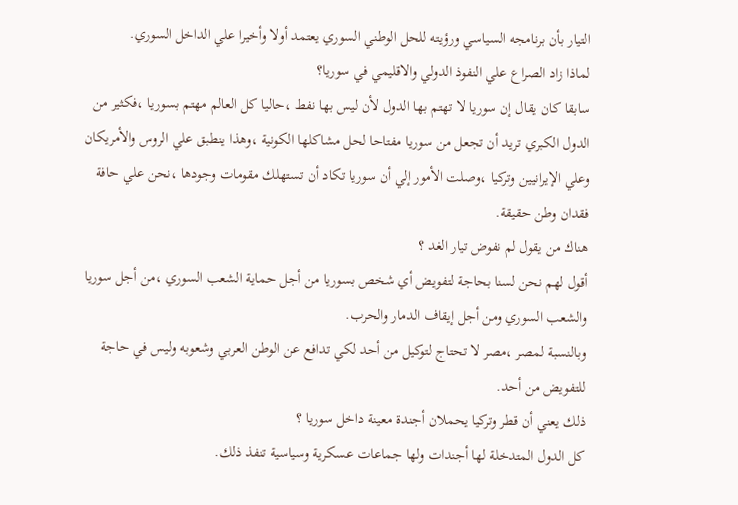التيار بأن برنامجه السياسي ورؤيته للحل الوطني السوري يعتمد أولا وأخيرا علي الداخل السوري.
لماذا زاد الصراع علي النفوذ الدولي والاقليمي في سوريا؟
سابقا كان يقال إن سوريا لا تهتم بها الدول لأن ليس بها نفط ،حاليا كل العالم مهتم بسوريا ،فكثير من الدول الكبري تريد أن تجعل من سوريا مفتاحا لحل مشاكلها الكونية ،وهذا ينطبق علي الروس والأمريكان وعلي الإيرانيين وتركيا ،وصلت الأمور إلي أن سوريا تكاد أن تستهلك مقومات وجودها ،نحن علي حافة فقدان وطن حقيقة.
هناك من يقول لم نفوض تيار الغد ؟
أقول لهم نحن لسنا بحاجة لتفويض أي شخص بسوريا من أجل حماية الشعب السوري ،من أجل سوريا والشعب السوري ومن أجل إيقاف الدمار والحرب.
وبالنسبة لمصر ،مصر لا تحتاج لتوكيل من أحد لكي تدافع عن الوطن العربي وشعوبه وليس في حاجة للتفويض من أحد.
ذلك يعني أن قطر وتركيا يحملان أجندة معينة داخل سوريا ؟
كل الدول المتدخلة لها أجندات ولها جماعات عسكرية وسياسية تنفذ ذلك.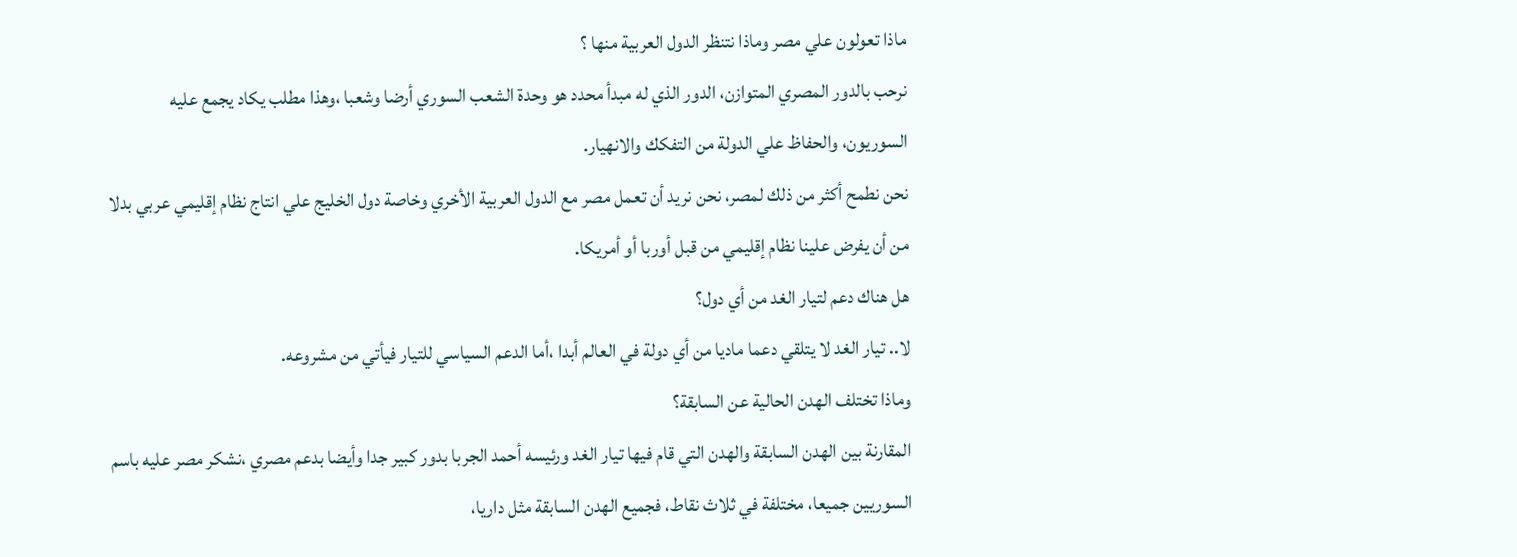ماذا تعولون علي مصر وماذا نتنظر الدول العربية منها ؟
نرحب بالدور المصري المتوازن، الدور الذي له مبدأ محدد هو وحدة الشعب السوري أرضا وشعبا ،وهذا مطلب يكاد يجمع عليه السوريون، والحفاظ علي الدولة من التفكك والانهيار.
نحن نطمح أكثر من ذلك لمصر، نحن نريد أن تعمل مصر مع الدول العربية الأخري وخاصة دول الخليج علي انتاج نظام إقليمي عربي بدلا من أن يفرض علينا نظام إقليمي من قبل أوربا أو أمريكا.
هل هناك دعم لتيار الغد من أي دول؟
لا.. تيار الغد لا يتلقي دعما ماديا من أي دولة في العالم أبدا ،أما الدعم السياسي للتيار فيأتي من مشروعه.
وماذا تختلف الهدن الحالية عن السابقة؟
المقارنة بين الهدن السابقة والهدن التي قام فيها تيار الغد ورئيسه أحمد الجربا بدور كبير جدا وأيضا بدعم مصري ،نشكر مصر عليه باسم السوريين جميعا، مختلفة في ثلاث نقاط، فجميع الهدن السابقة مثل داريا،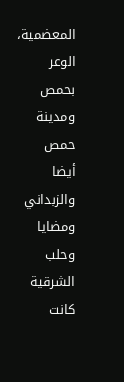المعضمية، الوعر بحمص ومدينة حمص أيضا والزبداني ومضايا وحلب الشرقية كانت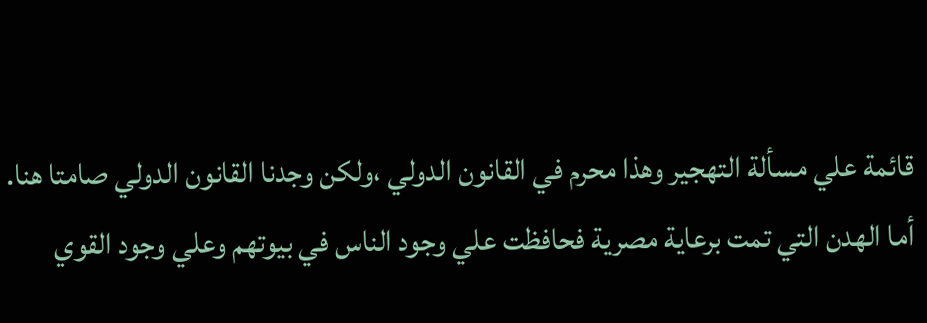قائمة علي مسألة التهجير وهذا محرم في القانون الدولي ،ولكن وجدنا القانون الدولي صامتا هنا.
أما الهدن التي تمت برعاية مصرية فحافظت علي وجود الناس في بيوتهم وعلي وجود القوي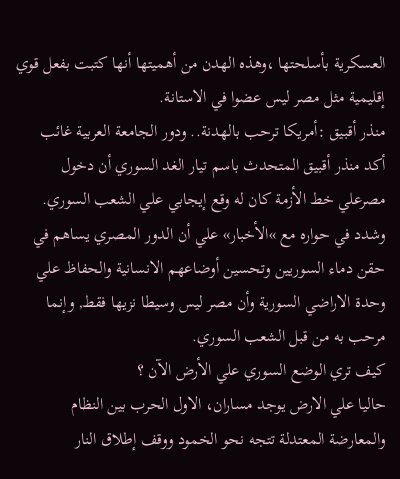العسكرية بأسلحتها ،وهذه الهدن من أهميتها أنها كتبت بفعل قوي إقليمية مثل مصر ليس عضوا في الاستانة.
منذر أقبيق :أمريكا ترحب بالهدنة.. ودور الجامعة العربية غائب
أكد منذر أقبيق المتحدث باسم تيار الغد السوري أن دخول مصرعلي خط الأزمة كان له وقع إيجابي علي الشعب السوري.
وشدد في حواره مع »الأخبار» علي أن الدور المصري يساهم في حقن دماء السوريين وتحسين أوضاعهم الانسانية والحفاظ علي وحدة الاراضي السورية وأن مصر ليس وسيطا نزيها فقط, وإنما مرحب به من قبل الشعب السوري.
كيف تري الوضع السوري علي الأرض الآن ؟
حاليا علي الارض يوجد مساران، الاول الحرب بين النظام والمعارضة المعتدلة تتجه نحو الخمود ووقف إطلاق النار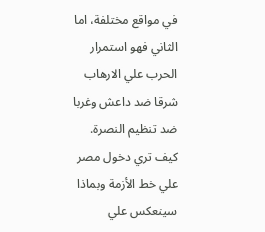في مواقع مختلفة، اما الثاني فهو استمرار الحرب علي الارهاب شرقا ضد داعش وغربا ضد تنظيم النصرة.
كيف تري دخول مصر علي خط الأزمة وبماذا سينعكس علي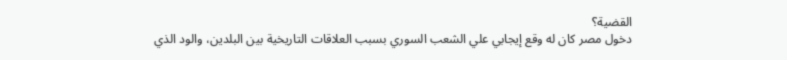القضية؟
دخول مصر كان له وقع إيجابي علي الشعب السوري بسبب العلاقات التاريخية بين البلدين، والود الذي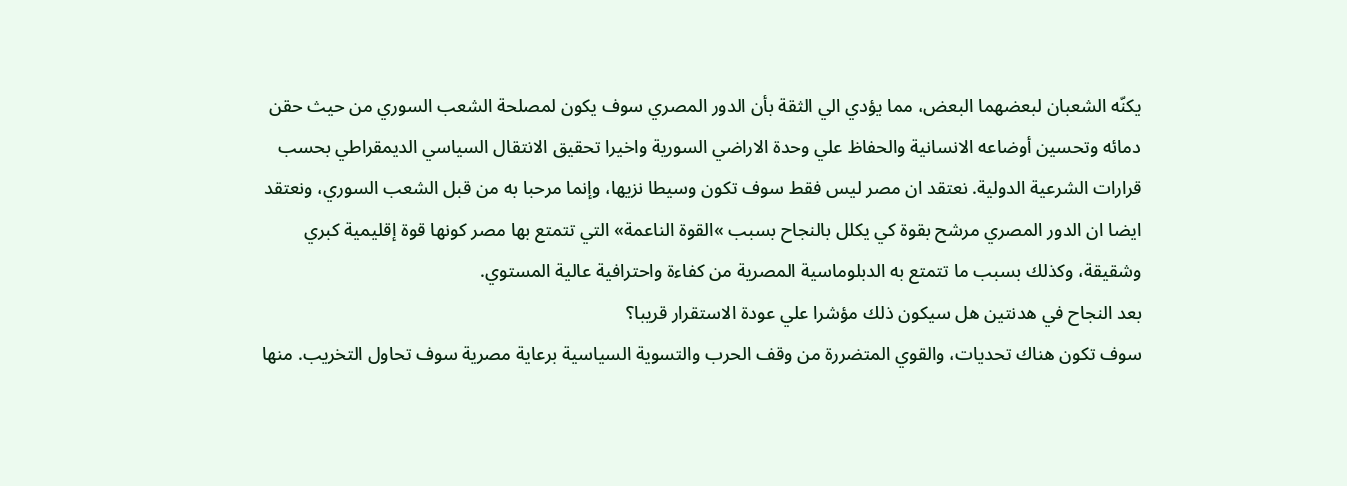يكنّه الشعبان لبعضهما البعض، مما يؤدي الي الثقة بأن الدور المصري سوف يكون لمصلحة الشعب السوري من حيث حقن دمائه وتحسين أوضاعه الانسانية والحفاظ علي وحدة الاراضي السورية واخيرا تحقيق الانتقال السياسي الديمقراطي بحسب قرارات الشرعية الدولية. نعتقد ان مصر ليس فقط سوف تكون وسيطا نزيها، وإنما مرحبا به من قبل الشعب السوري، ونعتقد ايضا ان الدور المصري مرشح بقوة كي يكلل بالنجاح بسبب »القوة الناعمة» التي تتمتع بها مصر كونها قوة إقليمية كبري وشقيقة، وكذلك بسبب ما تتمتع به الدبلوماسية المصرية من كفاءة واحترافية عالية المستوي.
بعد النجاح في هدنتين هل سيكون ذلك مؤشرا علي عودة الاستقرار قريبا؟
سوف تكون هناك تحديات، والقوي المتضررة من وقف الحرب والتسوية السياسية برعاية مصرية سوف تحاول التخريب. منها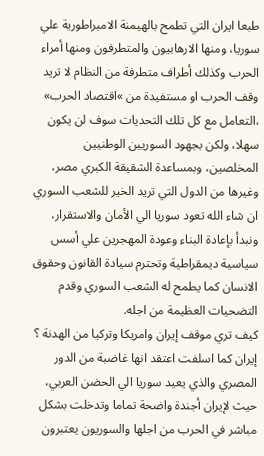طبعا ايران التي تطمح بالهيمنة الامبراطورية علي سوريا، ومنها الارهابيون والمتطرفون ومنها أمراء الحرب وكذلك أطراف متطرفة من النظام لا تريد وقف الحرب او مستفيدة من »اقتصاد الحرب» ،التعامل مع كل تلك التحديات سوف لن يكون سهلا، ولكن بجهود السوريين الوطنيين المخلصين، وبمساعدة الشقيقة الكبري مصر، وغيرها من الدول التي تريد الخير للشعب السوري ان شاء الله تعود سوريا الي الأمان والاستقرار، ونبدأ بإعادة البناء وعودة المهجرين علي أسس سياسية ديمقراطية وتحترم سيادة القانون وحقوق الانسان كما يطمح له الشعب السوري وقدم التضحيات العظيمة من اجله.
كيف تري موقف إيران وامريكا وتركيا من الهدنة ؟
إيران كما اسلفت اعتقد انها غاضبة من الدور المصري والذي يعيد سوريا الي الحضن العربي، حيث لإيران أجندة واضحة تماما وتدخلت بشكل مباشر في الحرب من اجلها والسوريون يعتبرون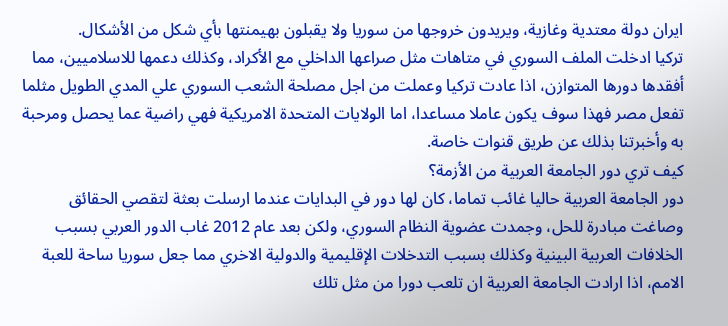ايران دولة معتدية وغازية، ويريدون خروجها من سوريا ولا يقبلون بهيمنتها بأي شكل من الأشكال.
تركيا ادخلت الملف السوري في متاهات مثل صراعها الداخلي مع الأكراد، وكذلك دعمها للاسلاميين، مما أفقدها دورها المتوازن، اذا عادت تركيا وعملت من اجل مصلحة الشعب السوري علي المدي الطويل مثلما تفعل مصر فهذا سوف يكون عاملا مساعدا، اما الولايات المتحدة الامريكية فهي راضية عما يحصل ومرحبة به وأخبرتنا بذلك عن طريق قنوات خاصة.
كيف تري دور الجامعة العربية من الأزمة؟
دور الجامعة العربية حاليا غائب تماما، كان لها دور في البدايات عندما ارسلت بعثة لتقصي الحقائق وصاغت مبادرة للحل، وجمدت عضوية النظام السوري، ولكن بعد عام 2012 غاب الدور العربي بسبب الخلافات العربية البينية وكذلك بسبب التدخلات الإقليمية والدولية الاخري مما جعل سوريا ساحة للعبة الامم، اذا ارادت الجامعة العربية ان تلعب دورا من مثل تلك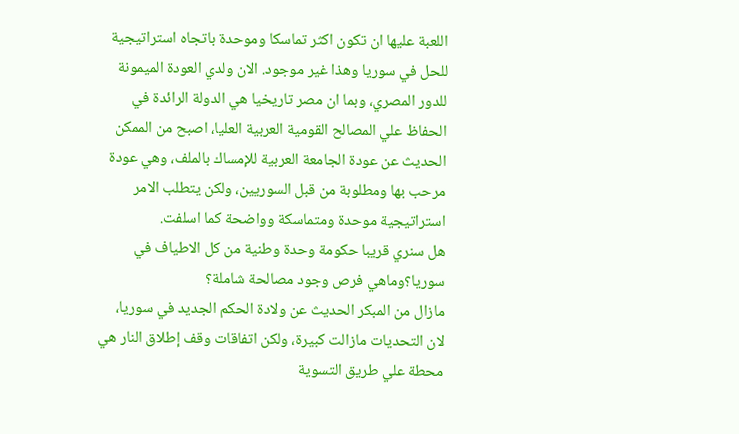اللعبة عليها ان تكون اكثر تماسكا وموحدة باتجاه استراتيجية للحل في سوريا وهذا غير موجود. الان ولدي العودة الميمونة للدور المصري، وبما ان مصر تاريخيا هي الدولة الرائدة في الحفاظ علي المصالح القومية العربية العليا، اصبح من الممكن الحديث عن عودة الجامعة العربية للإمساك بالملف، وهي عودة مرحب بها ومطلوبة من قبل السوريين، ولكن يتطلب الامر استراتيجية موحدة ومتماسكة وواضحة كما اسلفت.
هل سنري قريبا حكومة وحدة وطنية من كل الاطياف في سوريا؟وماهي فرص وجود مصالحة شاملة؟
مازال من المبكر الحديث عن ولادة الحكم الجديد في سوريا، لان التحديات مازالت كبيرة، ولكن اتفاقات وقف إطلاق النار هي محطة علي طريق التسوية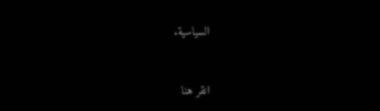السياسية.


انقر هنا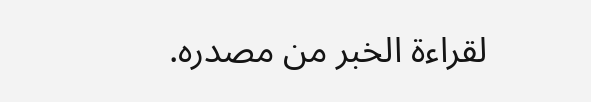لقراءة الخبر من مصدره.